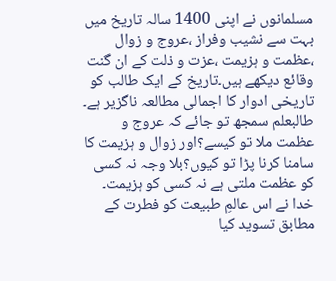مسلمانوں نے اپنی 1400 سالہ تاریخ میں بہت سے نشیب وفراز ،عروج و زوال ،عظمت و ہزیمت ،عزت و ذلت کے ان گنت وقائع دیکھے ہیں۔تاریخ کے ایک طالب کو تاریخی ادوار کا اجمالی مطالعہ ناگزیر ہے۔ طالبعلم سمجھ تو جائے کہ عروج و عظمت ملا تو کیسے؟اور زوال و ہزیمت کا سامنا کرنا پڑا تو کیوں؟بلا وجہ نہ کسی کو عظمت ملتی ہے نہ کسی کو ہزیمت۔
خدا نے اس عالمِ طبیعت کو فطرت کے مطابق تسوید کیا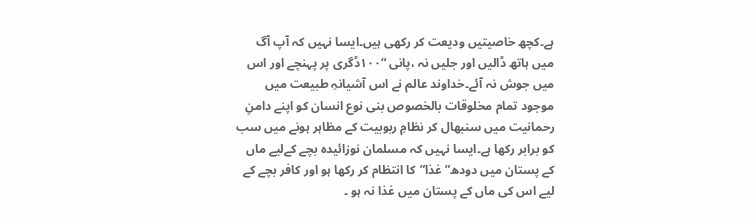ہے۔کچھ خاصیتیں ودیعت کر رکھی ہیں۔ایسا نہیں کہ آپ آگ میں ہاتھ ڈالیں اور جلیں نہ ،پانی “١٠٠ڈگری پر پہنچے اور اس میں جوش نہ آئے۔خداوند عالم نے اس آشیانہِ طبیعت میں موجود تمام مخلوقات بالخصوص بنی نوع انسان کو اپنے دامنِ رحمانیت میں سنبھال کر نظامِ ربوبیت کے مظاہر ہونے میں سب کو برابر رکھا ہے۔ایسا نہیں کہ مسلمان نوزائیدہ بچے کےلیے ماں کے پستان میں دودھ”غذا”کا انتظام کر رکھا ہو اور کافر بچے کے لیے اس کی ماں کے پستان میں غذا نہ ہو ۔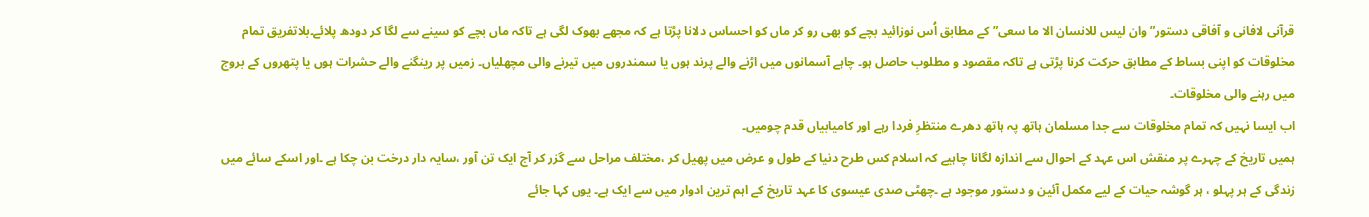قرآنی لافانی و آفاقی دستور”وان لیس للانسان الا ما سعی” کے مطابق اُس نوزائید بچے کو بھی رو کر ماں کو احساس دلانا پڑتا ہے کہ مجھے بھوک لگی ہے تاکہ ماں بچے کو سینے سے لگا کر دودھ پلائے۔بلاتفریق تمام مخلوقات کو اپنی بساط کے مطابق حرکت کرنا پڑتی ہے تاکہ مقصود و مطلوب حاصل ہو۔ چاہے آسمانوں میں اڑنے والے پرند ہوں یا سمندروں میں تیرنے والی مچھلیاں۔ زمیں پر رینگنے والے حشرات ہوں یا پتھروں کے بروج میں رہنے والی مخلوقات۔
اب ایسا نہیں کہ تمام مخلوقات سے جدا مسلمان ہاتھ پہ ہاتھ دھرے منتظرِ فردا رہے اور کامیابیاں قدم چومیں۔
ہمیں تاریخ کے چہرے پر منقش اس عہد کے احوال سے اندازہ لگانا چاہیے کہ اسلام کس طرح دنیا کے طول و عرض میں پھیل کر ،مختلف مراحل سے گزر کر آج ایک تن آور ،سایہ دار درخت بن چکا ہے ۔اور اسکے سائے میں زندگی کے ہر پہلو ، ہر گوشہ حیات کے لیے مکمل آئین و دستور موجود ہے ۔چھٹی صدی عیسوی کا عہد تاریخ کے اہم ترین ادوار میں سے ایک ہے۔ یوں کہا جائے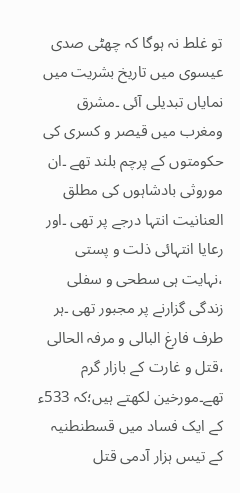تو غلط نہ ہوگا کہ چھٹی صدی عیسوی میں تاریخ بشریت میں نمایاں تبدیلی آئی ۔مشرق ومغرب میں قیصر و کسری کی حکومتوں کے پرچم بلند تھے ۔ان موروثی بادشاہوں کی مطلق العنانیت انتہا درجے پر تھی ۔اور رعایا انتہائی ذلت و پستی ،نہایت ہی سطحی و سفلی زندگی گزارنے پر مجبور تھی ۔ہر طرف فارغ البالی و مرفہ الحالی ،قتل و غارت کے بازار گرم تھے۔مورخین لکھتے ہیں؛کہ 533ء کے ایک فساد میں قسطنطنیہ کے تیس ہزار آدمی قتل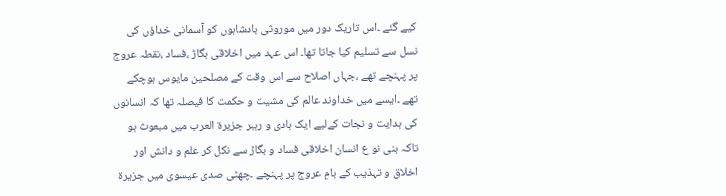کیے گئے ۔اس تاریک دور میں موروثی بادشاہوں کو آسمانی خداؤں کی نسل سے تسلیم کیا جاتا تھا۔ اس عہد میں اخلاقی بگاڑ ،فساد ،نقطہ عروج پر پہنچے تھے ،جہاں اصلاح سے اس وقت کے مصلحین مایوس ہوچکے تھے ۔ایسے میں خداوند عالم کی مشیت و حکمت کا فیصلہ تھا کہ انسانوں کی ہدایت و نجات کےلیے ایک ہادی و رہبر جزیرة العرب میں مبعوث ہو تاکہ بنی نو ع انسان اخلاقی فساد و بگاڑ سے نکل کر علم و دانش اور اخلاق و تہذیب کے بامِ عروج پر پہنچے ۔چھٹی صدی عیسوی میں جزیرة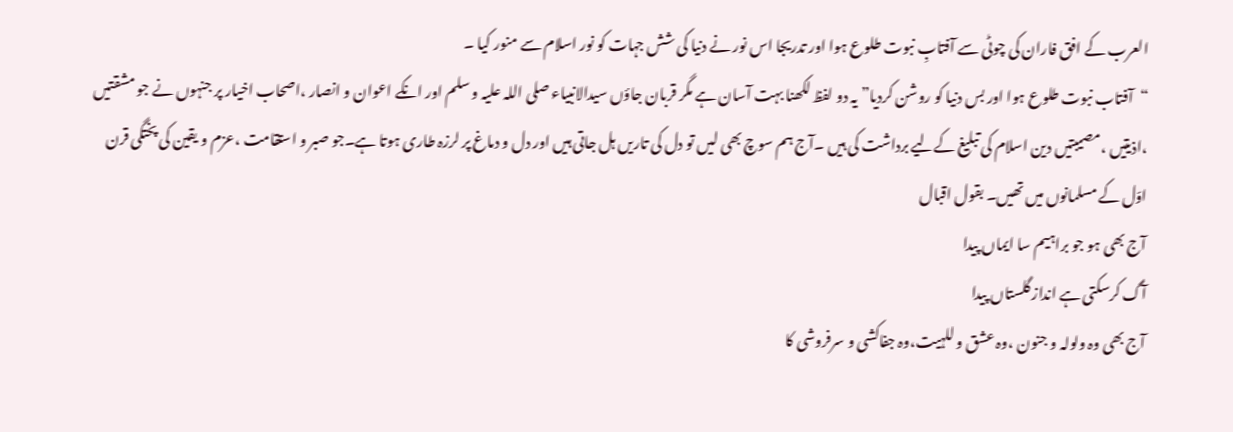العرب کے افق فاران کی چوٹی سے آفتابِ نبوت طلوع ہوا اور تدریجا اس نور نے دنیا کی شش جہات کو نور اسلام سے منور کیا ۔
“آفتاب نبوت طلوع ہوا اور بس دنیا کو روشن کردیا” یہ دو لفظ لکھنا بہت آسان ہے مگر قربان جاؤں سیدالانبیاء صلی اللہ علیہ و سلم اور انکے اعوان و انصار ،اصحاب اخیار پر جنہوں نے جو مشقتیں ،اذیتیں ،مصیبتیں دین اسلام کی تبلیغ کےلیے برداشت کی ہیں ۔آج ہم سوچ بھی لیں تو دل کی تاریں ہل جاتی ہیں اور دل و دماغ پر لرزہ طاری ہوتا ہے۔جو صبر و استقامت ،عزم و یقین کی پختگی قرن اوّل کے مسلمانوں میں تھیں۔ بقول اقبال
آج بھی ہو جو براہیم سا ایماں پیدا
آگ کرسکتی ہے انداز گلستاں پیدا
آج بھی وہ ولولہ و جنون ،وہ عشق و للہیت،وہ جفاکشی و سرفروشی کا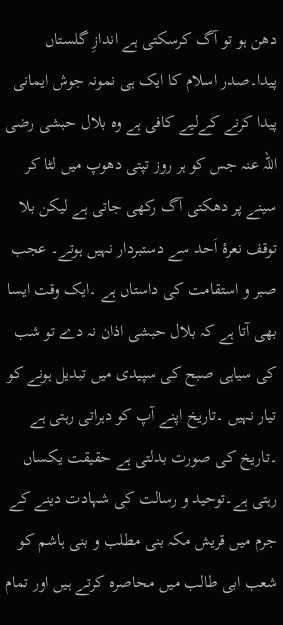دھن ہو تو آگ کرسکتی ہے اندازِ گلستاں پیدا۔صدر اسلام کا ایک ہی نمونہ جوش ایمانی پیدا کرنے کےلیے کافی ہے وہ بلال حبشی رضی اللہ عنہ جس کو ہر روز تپتی دھوپ میں لٹا کر سینے پر دھکتی آگ رکھی جاتی ہے لیکن بلا توقف نعرۂ اَحد سے دستبردار نہیں ہوتے۔ عجب صبر و استقامت کی داستاں ہے ۔ایک وقت ایسا بھی آتا ہے کہ بلال حبشی اذان نہ دے تو شب کی سیاہی صبح کی سپیدی میں تبدیل ہونے کو تیار نہیں ۔تاریخ اپنے آپ کو دہراتی رہتی ہے ۔تاریخ کی صورت بدلتی ہے حقیقت یکساں رہتی ہے۔توحید و رسالت کی شہادت دینے کے جرم میں قریش مکہ بنی مطلب و بنی ہاشم کو شعب ابی طالب میں محاصرہ کرتے ہیں اور تمام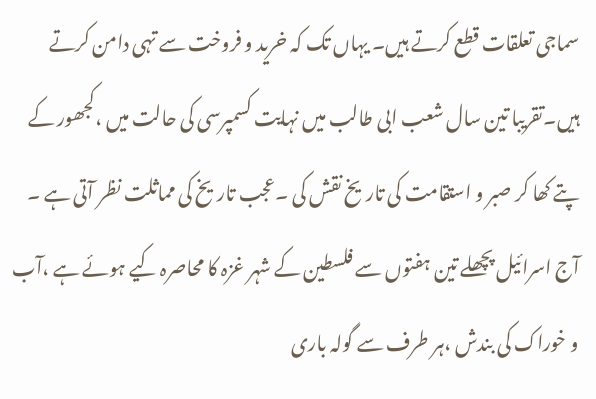سماجی تعلقات قطع کرتے ہیں۔ یہاں تک کہ خرید و فروخت سے تہی دامن کرتے ہیں۔تقریبا تین سال شعب ابی طالب میں نہایت کسمپرسی کی حالت میں ،کجھور کے پتے کھا کر صبر و استقامت کی تاریخ نقش کی ۔عجب تاریخ کی مماثلت نظر آتی ہے ۔
آج اسرائیل پچھلے تین ہفتوں سے فلسطین کے شہر غزہ کا محاصرہ کیے ہوئے ہے ،آب و خوراک کی بندش ،ہر طرف سے گولہ باری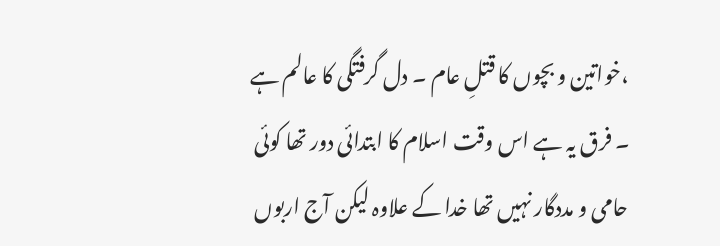،خواتین و بچوں کا قتلِ عام ۔ دل گرفتگی کا عالم ہے ۔ فرق یہ ہے اس وقت اسلام کا ابتدائی دور تھا کوئی حامی و مددگار نہیں تھا خدا کے علاوہ لیکن آج اربوں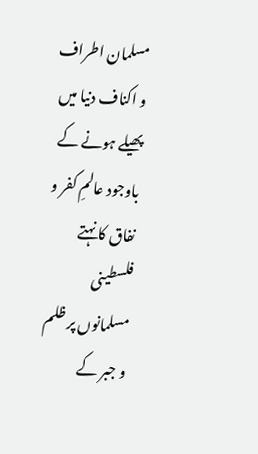مسلمان اطراف و اکناف دنیا میں پھیلے ہونے کے باوجود عالمِ کفر و نفاق کا نہتے فلسطینی مسلمانوں پر ظلم و جبر کے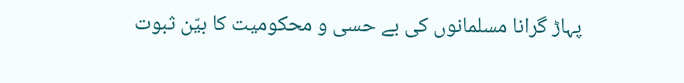پہاڑ گرانا مسلمانوں کی بے حسی و محکومیت کا بیّن ثبوت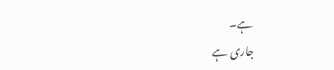ہے۔
جاری ہے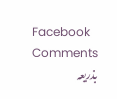Facebook Comments
بذریعہ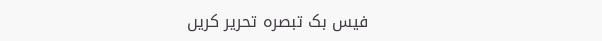فیس بک تبصرہ تحریر کریں